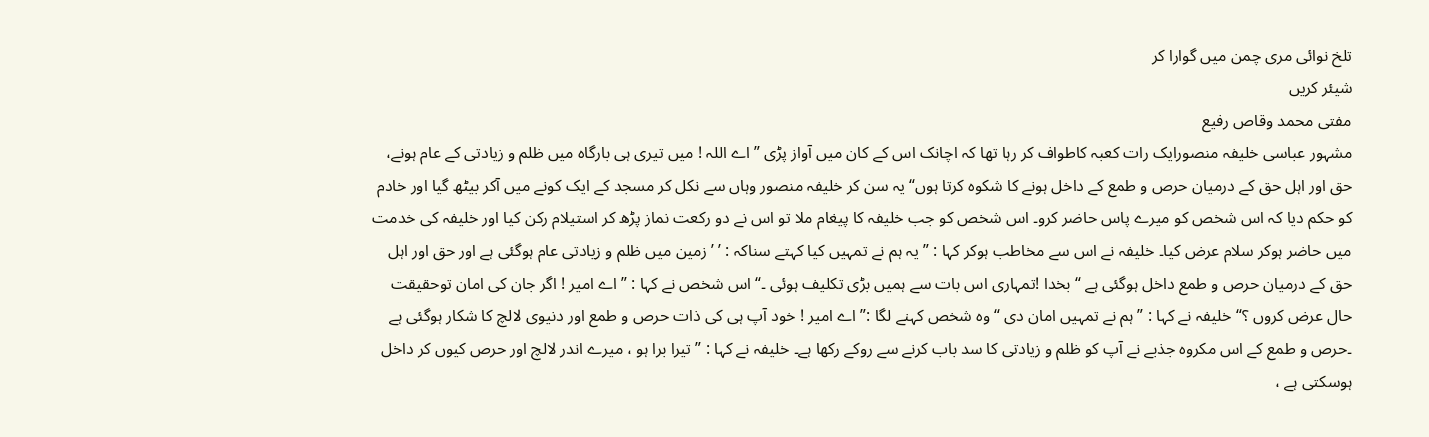تلخ نوائی مری چمن میں گوارا کر
شیئر کریں
مفتی محمد وقاص رفیع
مشہور عباسی خلیفہ منصورایک رات کعبہ کاطواف کر رہا تھا کہ اچانک اس کے کان میں آواز پڑی ”اے اللہ ! میں تیری ہی بارگاہ میں ظلم و زیادتی کے عام ہونے، حق اور اہل حق کے درمیان حرص و طمع کے داخل ہونے کا شکوہ کرتا ہوں“ یہ سن کر خلیفہ منصور وہاں سے نکل کر مسجد کے ایک کونے میں آکر بیٹھ گیا اور خادم کو حکم دیا کہ اس شخص کو میرے پاس حاضر کرو۔ اس شخص کو جب خلیفہ کا پیغام ملا تو اس نے دو رکعت نماز پڑھ کر استیلام رکن کیا اور خلیفہ کی خدمت میں حاضر ہوکر سلام عرض کیا۔ خلیفہ نے اس سے مخاطب ہوکر کہا : ” یہ ہم نے تمہیں کیا کہتے سناکہ : ’ ’ زمین میں ظلم و زیادتی عام ہوگئی ہے اور حق اور اہل حق کے درمیان حرص و طمع داخل ہوگئی ہے “ بخدا !تمہاری اس بات سے ہمیں بڑی تکلیف ہوئی ۔“ اس شخص نے کہا : ” اے امیر ! اگر جان کی امان توحقیقت حال عرض کروں ؟“ خلیفہ نے کہا : ”ہم نے تمہیں امان دی “ وہ شخص کہنے لگا :” اے امیر ! خود آپ ہی کی ذات حرص و طمع اور دنیوی لالچ کا شکار ہوگئی ہے ۔حرص و طمع کے اس مکروہ جذبے نے آپ کو ظلم و زیادتی کا سد باب کرنے سے روکے رکھا ہے۔ خلیفہ نے کہا : ” تیرا برا ہو ، میرے اندر لالچ اور حرص کیوں کر داخل ہوسکتی ہے ،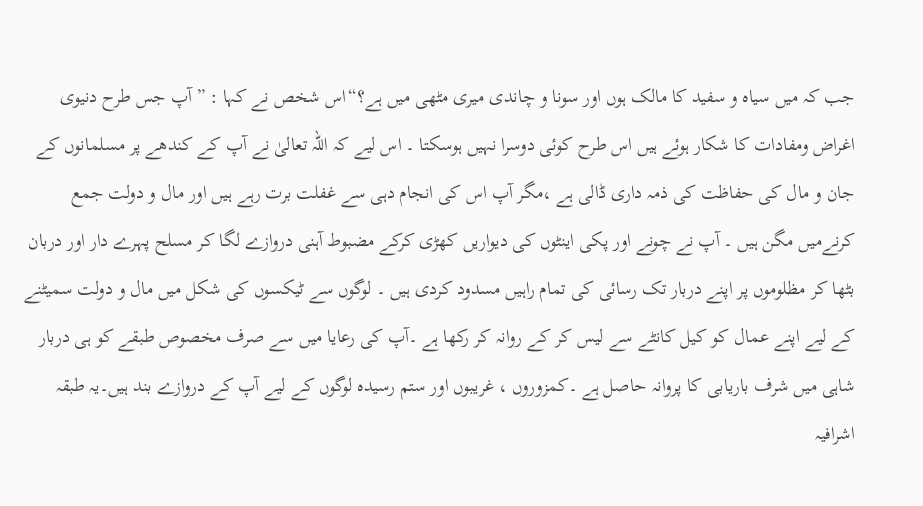جب کہ میں سیاہ و سفید کا مالک ہوں اور سونا و چاندی میری مٹھی میں ہے؟“اس شخص نے کہا : ” آپ جس طرح دنیوی اغراض ومفادات کا شکار ہوئے ہیں اس طرح کوئی دوسرا نہیں ہوسکتا ۔ اس لیے کہ اللہ تعالیٰ نے آپ کے کندھے پر مسلمانوں کے جان و مال کی حفاظت کی ذمہ داری ڈالی ہے ،مگر آپ اس کی انجام دہی سے غفلت برت رہے ہیں اور مال و دولت جمع کرنےمیں مگن ہیں ۔ آپ نے چونے اور پکی اینٹوں کی دیواریں کھڑی کرکے مضبوط آہنی دروازے لگا کر مسلح پہرے دار اور دربان بٹھا کر مظلوموں پر اپنے دربار تک رسائی کی تمام راہیں مسدود کردی ہیں ۔ لوگوں سے ٹیکسوں کی شکل میں مال و دولت سمیٹنے کے لیے اپنے عمال کو کیل کانٹے سے لیس کر کے روانہ کر رکھا ہے ۔آپ کی رعایا میں سے صرف مخصوص طبقے کو ہی دربار شاہی میں شرف باریابی کا پروانہ حاصل ہے ۔کمزوروں ، غریبوں اور ستم رسیدہ لوگوں کے لیے آپ کے دروازے بند ہیں۔یہ طبقہ اشرافیہ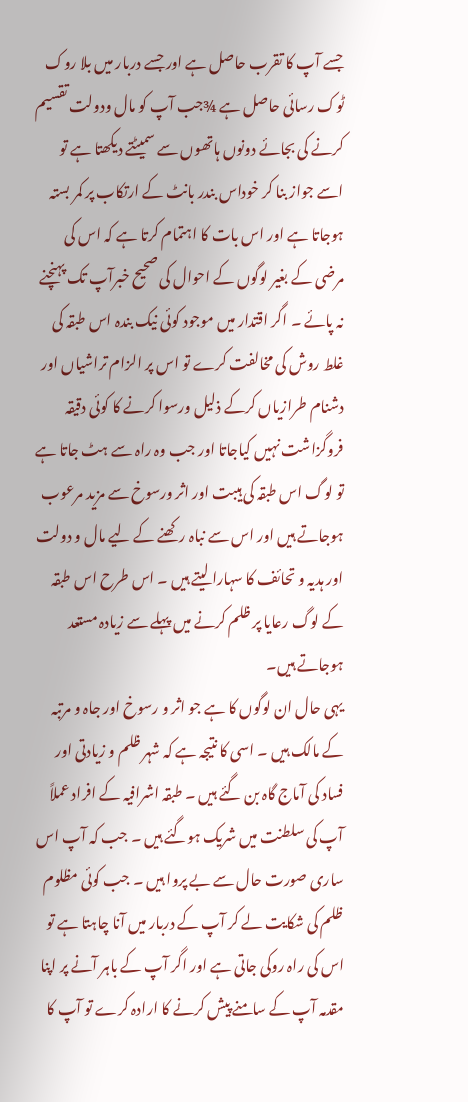جسے آپ کا تقرب حاصل ہے اور جسے دربار میں بلا روک ٹوک رسائی حاصل ہے ¾جب آپ کو مال ودولت تقسیم کرنے کی بجائے دونوں ہاتھوں سے سمیٹتے دیکھتا ہے تو اسے جواز بنا کر خوداس بندر بانٹ کے ارتکاب پر کمر بستہ ہوجاتا ہے اور اس بات کا اہتمام کرتا ہے کہ اس کی مرضی کے بغیر لوگوں کے احوال کی صحیح خبرآپ تک پہنچنے نہ پائے ۔ اگر اقتدار میں موجود کوئی نیک بندہ اس طبقہ کی غلط روش کی مخالفت کرے تو اس پر الزام تراشیاں اور دشنام طرازیاں کرکے ذلیل ورسوا کرنے کا کوئی دقیقہ فروگزاشت نہیں کیاجاتا اور جب وہ راہ سے ہٹ جاتا ہے تو لوگ اس طبقہ کی ہیبت اور اثر ورسوخ سے مزید مرعوب ہوجاتے ہیں اور اس سے نباہ رکھنے کے لیے مال و دولت اور ہدیہ و تحائف کا سہارا لیتے ہیں ۔ اس طرح اس طبقہ کے لوگ رعایا پر ظلم کرنے میں پہلے سے زیادہ مستعد ہوجاتے ہیں۔
یہی حال ان لوگوں کا ہے جو اثر و رسوخ اور جاہ و مرتبہ کے مالک ہیں ۔ اسی کا نتیجہ ہے کہ شہر ظلم و زیادتی اور فساد کی آماج گاہ بن گئے ہیں ۔ طبقہ اشرافیہ کے افراد عملاً آپ کی سلطنت میں شریک ہوگئے ہیں ۔ جب کہ آپ اس ساری صورت حال سے بے پروا ہیں ۔ جب کوئی مظلوم ظلم کی شکایت لے کر آپ کے دربار میں آنا چاہتا ہے تو اس کی راہ روکی جاتی ہے اور اگر آپ کے باہر آنے پر اپنا مقدمہ آپ کے سامنے پیش کرنے کا ارادہ کرے تو آپ کا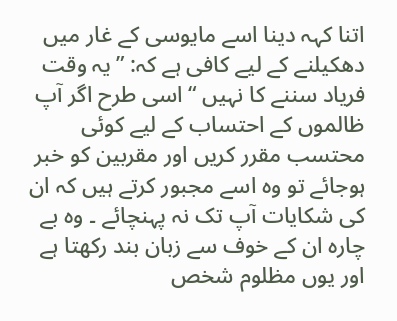اتنا کہہ دینا اسے مایوسی کے غار میں دھکیلنے کے لیے کافی ہے کہ: ” یہ وقت فریاد سننے کا نہیں “ اسی طرح اگر آپ ظالموں کے احتساب کے لیے کوئی محتسب مقرر کریں اور مقربین کو خبر ہوجائے تو وہ اسے مجبور کرتے ہیں کہ ان کی شکایات آپ تک نہ پہنچائے ۔ وہ بے چارہ ان کے خوف سے زبان بند رکھتا ہے اور یوں مظلوم شخص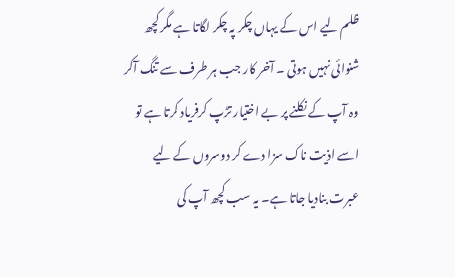ظلم لیے اس کے یہاں چکر پہ چکر لگاتا ہے مگر کچھ شنوائی نہیں ہوتی ۔ آخر کار جب ہر طرف سے تنگ آکر وہ آپ کے نکلنے پر بے اختیار تڑپ کرفریاد کرتا ہے تو اسے اذیت ناک سزا دے کر دوسروں کے لیے عبرت بنادیا جاتا ہے۔ یہ سب کچھ آپ کی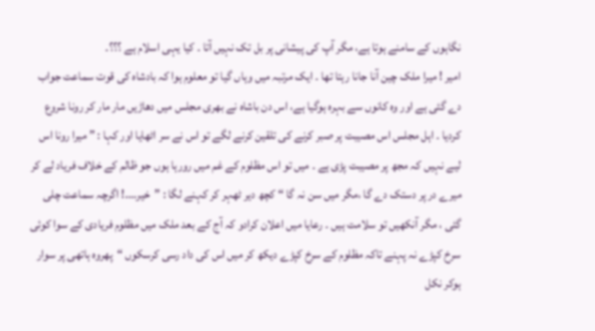نگاہوں کے سامنے ہوتا ہے، مگر آپ کی پیشانی پر بل تک نہیں آتا ۔ کیا یہی اسلام ہے ؟؟؟۔
امیر ! میرا ملک چین آنا جانا رہتا تھا ۔ ایک مرتبہ میں وہاں گیا تو معلوم ہوا کہ بادشاہ کی قوت سماعت جواب دے گئی ہے اور وہ کانوں سے بہرہ ہوگیا ہے، اس دن باشاہ نے بھری مجلس میں دھاڑیں مار مار کر رونا شروع کردیا ۔ اہل مجلس اس مصیبت پر صبر کرنے کی تلقین کرنے لگے تو اس نے سر اٹھایا اور کہا : ” میرا رونا اس لیے نہیں کہ مجھ پر مصیبت پڑی ہے ۔ میں تو اس مظلوم کے غم میں رورہا ہوں جو ظالم کے خلاف فریاد لے کر میرے در پر دستک دے گا ،مگر میں سن نہ گا “ کچھ دیر ٹھہر کر کہنے لگا : ”خیر….! اگرچہ سماعت چلی گئی ، مگر آنکھیں تو سلامت ہیں ۔ رعایا میں اعلان کرادو کہ آج کے بعد ملک میں مظلوم فریادی کے سوا کوئی سرخ کپڑے نہ پہنے تاکہ مظلوم کے سرخ کپڑے دیکھ کر میں اس کی داد رسی کرسکوں “پھروہ ہاتھی پر سوار ہوکر نکل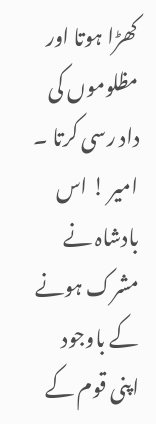کھڑا ہوتا اور مظلوموں کی داد رسی کرتا ۔
امیر ! اس بادشاہ نے مشرک ہونے کے باوجود اپنی قوم کے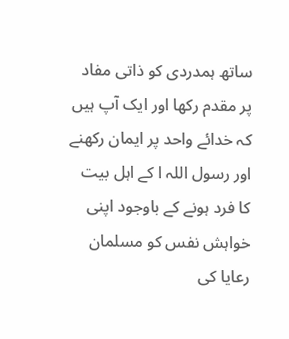ساتھ ہمدردی کو ذاتی مفاد پر مقدم رکھا اور ایک آپ ہیں کہ خدائے واحد پر ایمان رکھنے اور رسول اللہ ا کے اہل بیت کا فرد ہونے کے باوجود اپنی خواہش نفس کو مسلمان رعایا کی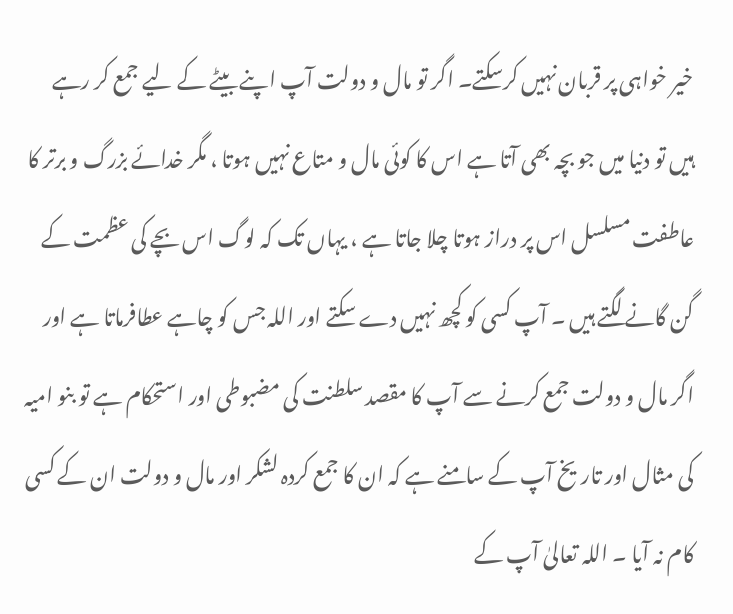خیر خواہی پر قربان نہیں کرسکتے۔ اگر تو مال و دولت آپ اپنے بیٹے کے لیے جمع کر رہے ہیں تو دنیا میں جو بچہ بھی آتا ہے اس کا کوئی مال و متاع نہیں ہوتا ، مگر خدائے بزرگ و برتر کا عاطفت مسلسل اس پر دراز ہوتا چلا جاتا ہے ، یہاں تک کہ لوگ اس بچے کی عظمت کے گن گانے لگتے ہیں ۔ آپ کسی کو کچھ نہیں دے سکتے اور اللہ جس کو چاہے عطافرماتا ہے اور اگر مال و دولت جمع کرنے سے آپ کا مقصد سلطنت کی مضبوطی اور استحکام ہے تو بنو امیہ کی مثال اور تاریخ آپ کے سامنے ہے کہ ان کا جمع کردہ لشکر اور مال و دولت ان کے کسی کام نہ آیا ۔ اللہ تعالیٰ آپ کے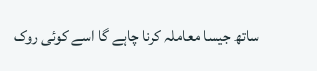ساتھ جیسا معاملہ کرنا چاہے گا اسے کوئی روک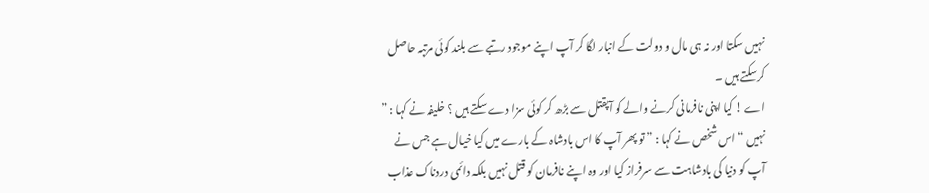نہیں سکتا اور نہ ہی مال و دولت کے انبار لگا کر آپ اپنے موجود رتبے سے بلند کوئی مرتبہ حاصل کرسکتے ہیں ۔
اے ! کیا اپنی نافرمانی کرنے والے کو آپقتل سے بڑھ کر کوئی سزا دے سکتے ہیں ؟ خلیفہ نے کہا : ” نہیں “ اس شخص نے کہا : ” تو پھر آپ کا اس بادشاہ کے بارے میں کیا خیال ہے جس نے آپ کو دنیا کی بادشاہت سے سرفراز کیا اور وہ اپنے نافرمان کو قتل نہیں بلکہ دائمی دردناک عذاب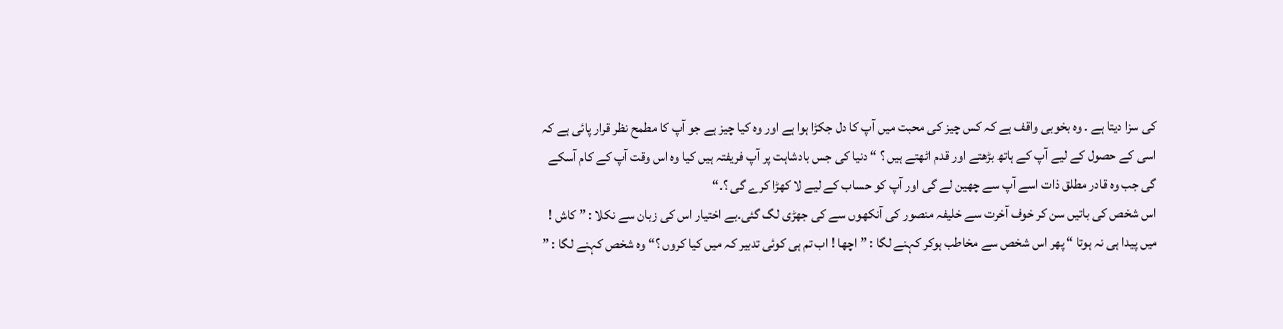کی سزا دیتا ہے ۔ وہ بخوبی واقف ہے کہ کس چیز کی محبت میں آپ کا دل جکڑا ہوا ہے اور وہ کیا چیز ہے جو آپ کا مطمح نظر قرار پائی ہے کہ اسی کے حصول کے لیے آپ کے ہاتھ بڑھتے اور قدم اٹھتے ہیں ؟ “ دنیا کی جس بادشاہت پر آپ فریفتہ ہیں کیا وہ اس وقت آپ کے کام آسکے گی جب وہ قادر مطلق ذات اسے آپ سے چھین لے گی اور آپ کو حساب کے لیے لا کھڑا کرے گی ؟۔“
اس شخص کی باتیں سن کر خوف آخرت سے خلیفہ منصور کی آنکھوں سے کی جھڑی لگ گئی۔بے اختیار اس کی زبان سے نکلا : ” کاش ! میں پیدا ہی نہ ہوتا “ پھر اس شخص سے مخاطب ہوکر کہنے لگا : ” اچھا ! اب تم ہی کوئی تدبیر کہ میں کیا کروں ؟“ وہ شخص کہنے لگا : ”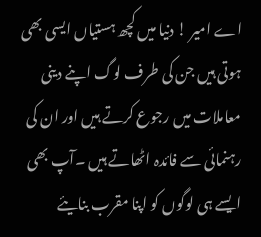اے امیر ! دنیا میں کچھ ہستیاں ایسی بھی ہوتی ہیں جن کی طرف لوگ اپنے دینی معاملات میں رجوع کرتے ہیں اور ان کی رہنمائی سے فائدہ اٹھاتے ہیں ۔آپ بھی ایسے ہی لوگوں کو اپنا مقرب بنایئے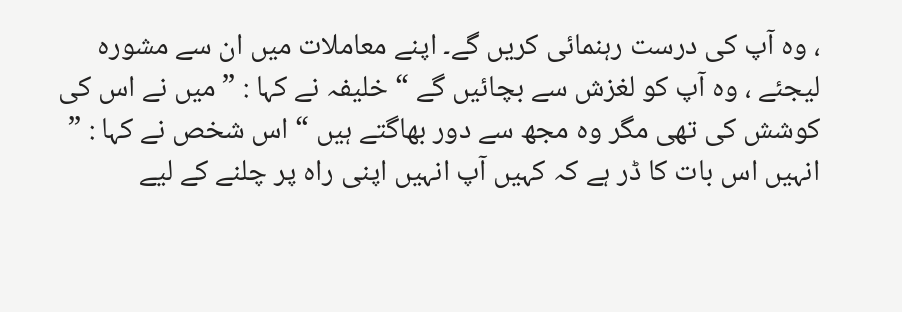، وہ آپ کی درست رہنمائی کریں گے۔ اپنے معاملات میں ان سے مشورہ لیجئے ، وہ آپ کو لغزش سے بچائیں گے “ خلیفہ نے کہا : ” میں نے اس کی کوشش کی تھی مگر وہ مجھ سے دور بھاگتے ہیں “ اس شخص نے کہا : ” انہیں اس بات کا ڈر ہے کہ کہیں آپ انہیں اپنی راہ پر چلنے کے لیے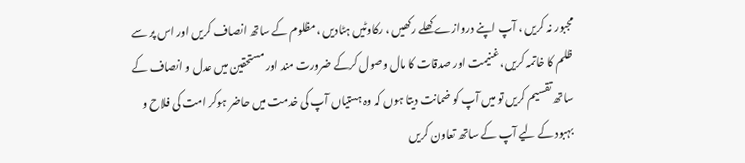مجبور نہ کریں ، آپ اپنے دروازے کھلے رکھیں ، رکاوٹیں ہٹادیں ،مظلوم کے ساتھ انصاف کریں اور اس پر سے ظلم کا خاتمہ کریں، غنیمت اور صدقات کا مال وصول کرکے ضرورت مند اور مستحقین میں عدل و انصاف کے ساتھ تقسیم کریں تو میں آپ کو ضمانت دیتا ہوں کہ وہ ہستیاں آپ کی خدمت میں حاضر ہوکر امت کی فلاح و بہبود کے لیے آپ کے ساتھ تعاون کریں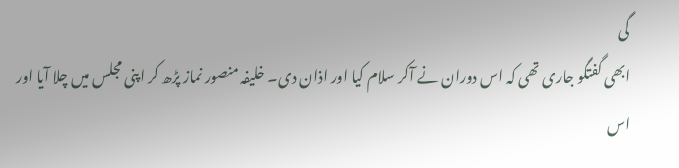گی
ابھی گفتگو جاری تھی کہ اس دوران نے آکر سلام کیا اور اذان دی۔ خلیفہ منصور نماز پڑھ کر اپنی مجلس میں چلا آیا اور اس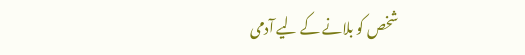شخص کو بلانے کے لیے آدمی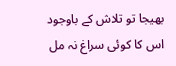بھیجا تو تلاش کے باوجود اس کا کوئی سراغ نہ مل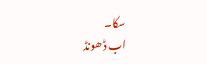سکا۔
اب ڈھونڈ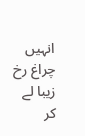انہیں چراغ رخ زیبا لے کر